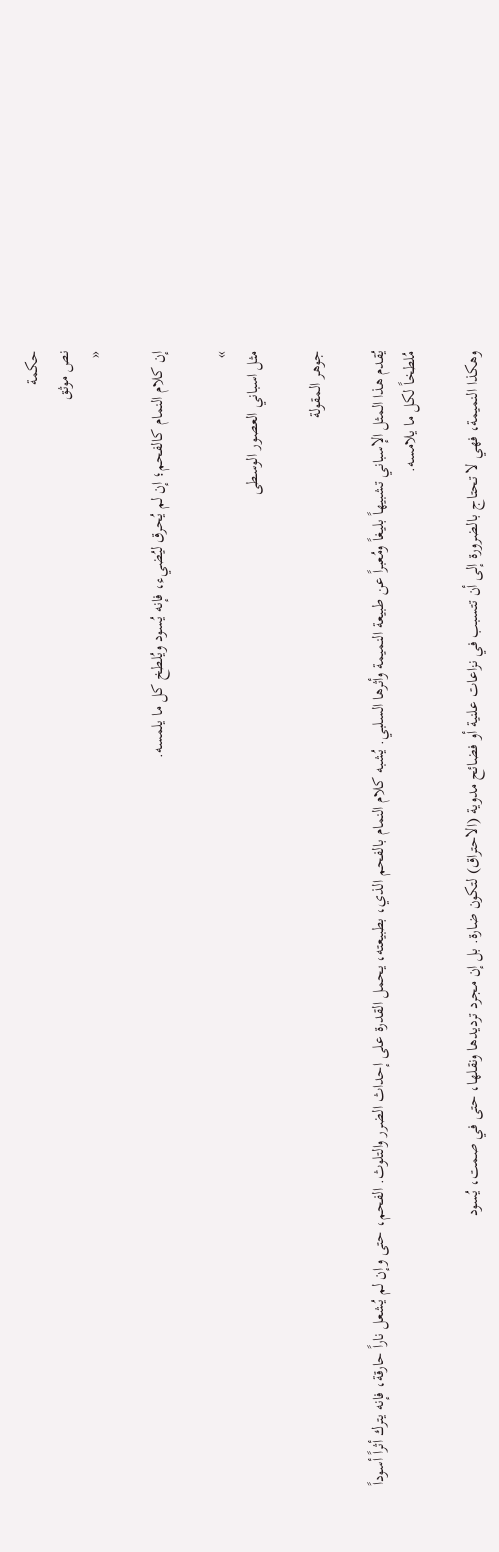حكمة
نص موثق
«

إن كلام النمام كالفحم؛ إن لم يُحرق ليُضيء، فإنه يُسود ويُلطخ كل ما يلمسه.

»
مثل اسباني العصور الوسطى

جوهر المقولة

يُقدم هذا المثل الإسباني تشبيهاً بليغاً ومُعبراً عن طبيعة النميمة وأثرها السلبي. يُشبه كلام النمام بالفحم الذي، بطبيعته، يحمل القدرة على إحداث الضرر والتلوث. الفحم، حتى وإن لم يُشعل ناراً حارقة، فإنه يترك أثراً أسوداً مُلطخاً لكل ما يلامسه.

وهكذا النميمة، فهي لا تحتاج بالضرورة إلى أن تتسبب في نزاعات علنية أو فضائح مدوية (الاحتراق) لتكون ضارة. بل إن مجرد ترديدها ونقلها، حتى في صمت، يُسود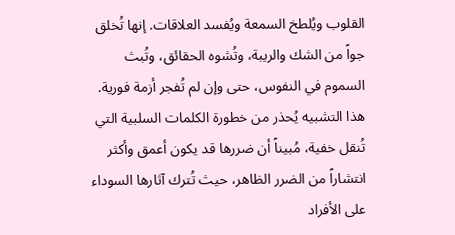القلوب ويُلطخ السمعة ويُفسد العلاقات. إنها تُخلق جواً من الشك والريبة، وتُشوه الحقائق، وتُبث السموم في النفوس، حتى وإن لم تُفجر أزمة فورية. هذا التشبيه يُحذر من خطورة الكلمات السلبية التي تُنقل خفية، مُبيناً أن ضررها قد يكون أعمق وأكثر انتشاراً من الضرر الظاهر، حيث تُترك آثارها السوداء على الأفراد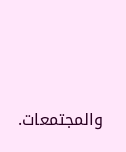والمجتمعات.